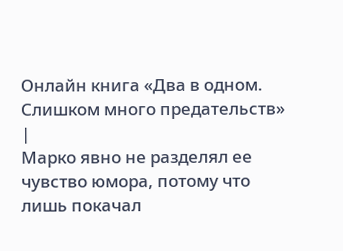Онлайн книга «Два в одном. Слишком много предательств»
|
Марко явно не разделял ее чувство юмора, потому что лишь покачал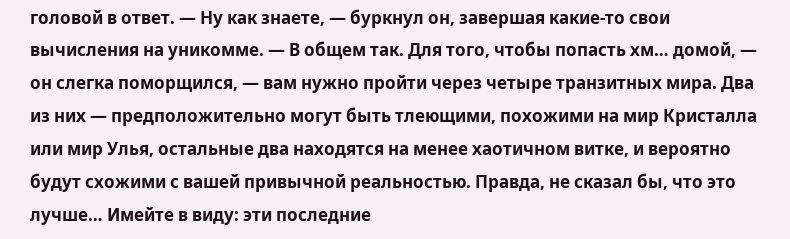головой в ответ. — Ну как знаете, — буркнул он, завершая какие-то свои вычисления на уникомме. — В общем так. Для того, чтобы попасть хм… домой, — он слегка поморщился, — вам нужно пройти через четыре транзитных мира. Два из них — предположительно могут быть тлеющими, похожими на мир Кристалла или мир Улья, остальные два находятся на менее хаотичном витке, и вероятно будут схожими с вашей привычной реальностью. Правда, не сказал бы, что это лучше… Имейте в виду: эти последние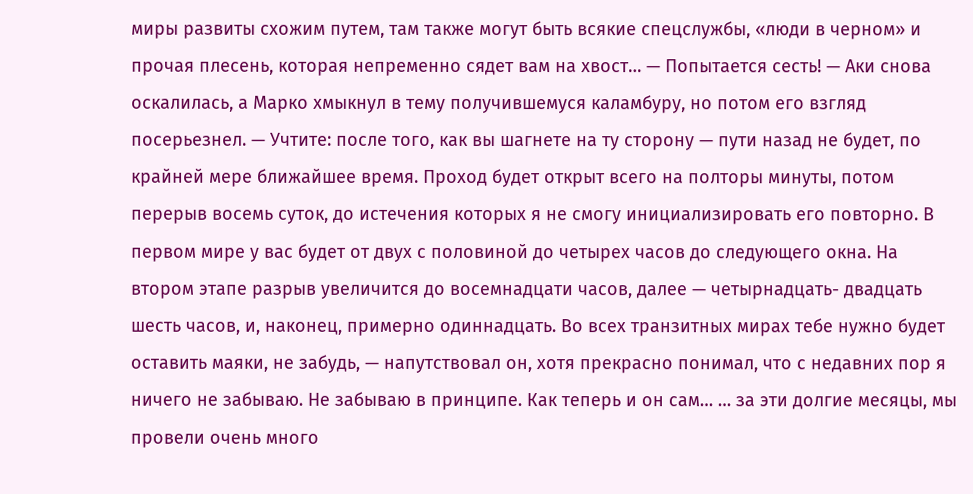миры развиты схожим путем, там также могут быть всякие спецслужбы, «люди в черном» и прочая плесень, которая непременно сядет вам на хвост… — Попытается сесть! — Аки снова оскалилась, а Марко хмыкнул в тему получившемуся каламбуру, но потом его взгляд посерьезнел. — Учтите: после того, как вы шагнете на ту сторону — пути назад не будет, по крайней мере ближайшее время. Проход будет открыт всего на полторы минуты, потом перерыв восемь суток, до истечения которых я не смогу инициализировать его повторно. В первом мире у вас будет от двух с половиной до четырех часов до следующего окна. На втором этапе разрыв увеличится до восемнадцати часов, далее — четырнадцать- двадцать шесть часов, и, наконец, примерно одиннадцать. Во всех транзитных мирах тебе нужно будет оставить маяки, не забудь, — напутствовал он, хотя прекрасно понимал, что с недавних пор я ничего не забываю. Не забываю в принципе. Как теперь и он сам… … за эти долгие месяцы, мы провели очень много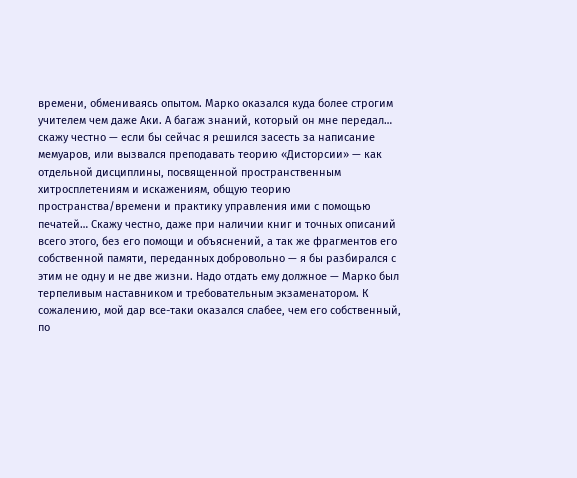времени, обмениваясь опытом. Марко оказался куда более строгим учителем чем даже Аки. А багаж знаний, который он мне передал… скажу честно — если бы сейчас я решился засесть за написание мемуаров, или вызвался преподавать теорию «Дисторсии» — как отдельной дисциплины, посвященной пространственным хитросплетениям и искажениям, общую теорию пространства/времени и практику управления ими с помощью печатей… Скажу честно, даже при наличии книг и точных описаний всего этого, без его помощи и объяснений, а так же фрагментов его собственной памяти, переданных добровольно — я бы разбирался с этим не одну и не две жизни. Надо отдать ему должное — Марко был терпеливым наставником и требовательным экзаменатором. К сожалению, мой дар все-таки оказался слабее, чем его собственный, по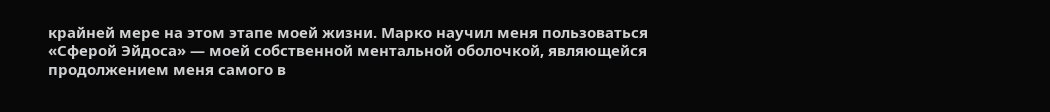крайней мере на этом этапе моей жизни. Марко научил меня пользоваться «Сферой Эйдоса» — моей собственной ментальной оболочкой, являющейся продолжением меня самого в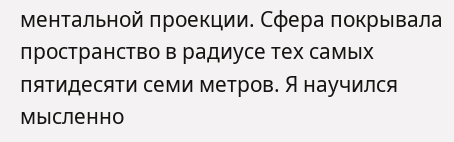ментальной проекции. Сфера покрывала пространство в радиусе тех самых пятидесяти семи метров. Я научился мысленно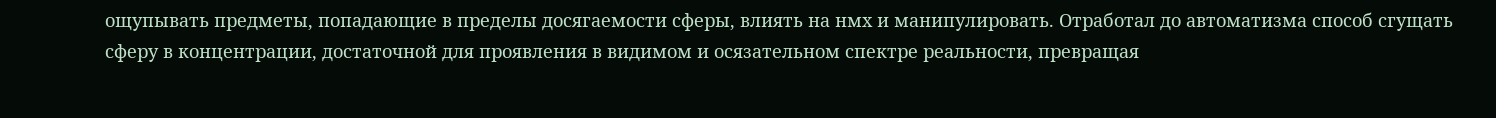ощупывать предметы, попадающие в пределы досягаемости сферы, влиять на нмх и манипулировать. Отработал до автоматизма способ сгущать сферу в концентрации, достаточной для проявления в видимом и осязательном спектре реальности, превращая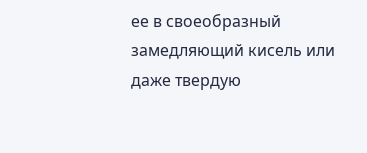ее в своеобразный замедляющий кисель или даже твердую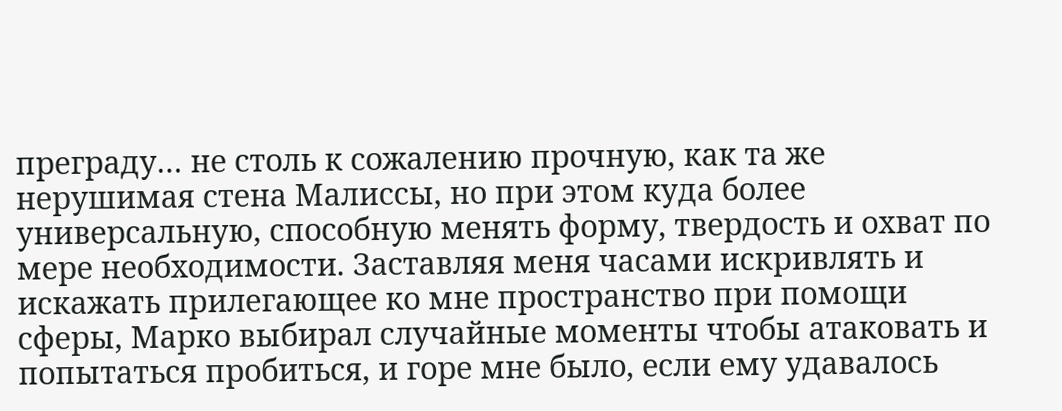преграду… не столь к сожалению прочную, как та же нерушимая стена Малиссы, но при этом куда более универсальную, способную менять форму, твердость и охват по мере необходимости. Заставляя меня часами искривлять и искажать прилегающее ко мне пространство при помощи сферы, Марко выбирал случайные моменты чтобы атаковать и попытаться пробиться, и горе мне было, если ему удавалось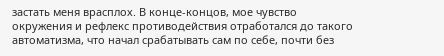застать меня врасплох. В конце-концов, мое чувство окружения и рефлекс противодействия отработался до такого автоматизма, что начал срабатывать сам по себе, почти без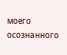моего осознанного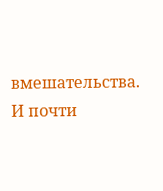вмешательства. И почти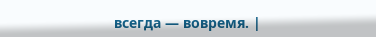всегда — вовремя. |